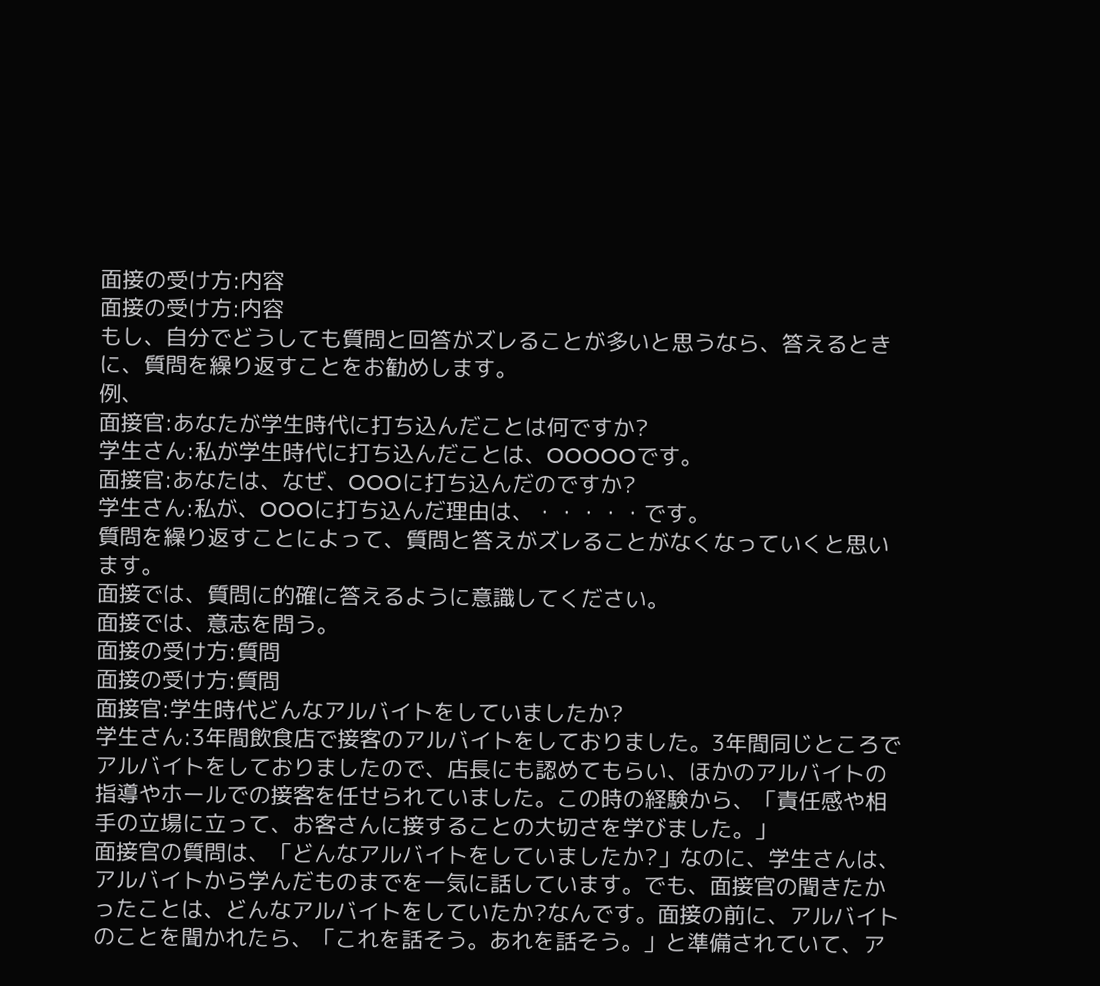面接の受け方:内容
面接の受け方:内容
もし、自分でどうしても質問と回答がズレることが多いと思うなら、答えるときに、質問を繰り返すことをお勧めします。
例、
面接官:あなたが学生時代に打ち込んだことは何ですか?
学生さん:私が学生時代に打ち込んだことは、OOOOOです。
面接官:あなたは、なぜ、OOOに打ち込んだのですか?
学生さん:私が、OOOに打ち込んだ理由は、・・・・・です。
質問を繰り返すことによって、質問と答えがズレることがなくなっていくと思います。
面接では、質問に的確に答えるように意識してください。
面接では、意志を問う。
面接の受け方:質問
面接の受け方:質問
面接官:学生時代どんなアルバイトをしていましたか?
学生さん:3年間飲食店で接客のアルバイトをしておりました。3年間同じところでアルバイトをしておりましたので、店長にも認めてもらい、ほかのアルバイトの指導やホールでの接客を任せられていました。この時の経験から、「責任感や相手の立場に立って、お客さんに接することの大切さを学びました。」
面接官の質問は、「どんなアルバイトをしていましたか?」なのに、学生さんは、アルバイトから学んだものまでを一気に話しています。でも、面接官の聞きたかったことは、どんなアルバイトをしていたか?なんです。面接の前に、アルバイトのことを聞かれたら、「これを話そう。あれを話そう。」と準備されていて、ア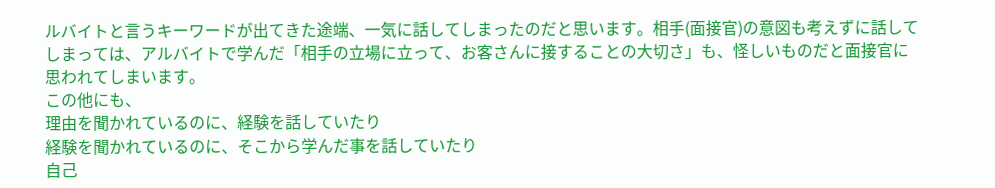ルバイトと言うキーワードが出てきた途端、一気に話してしまったのだと思います。相手(面接官)の意図も考えずに話してしまっては、アルバイトで学んだ「相手の立場に立って、お客さんに接することの大切さ」も、怪しいものだと面接官に思われてしまいます。
この他にも、
理由を聞かれているのに、経験を話していたり
経験を聞かれているのに、そこから学んだ事を話していたり
自己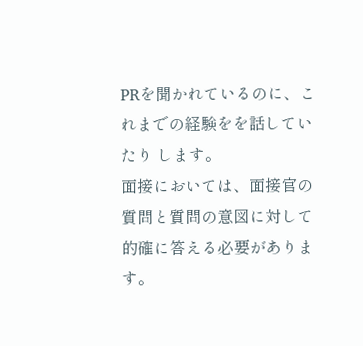PRを聞かれているのに、これまでの経験をを話していたり します。
面接においては、面接官の質問と質問の意図に対して的確に答える必要があります。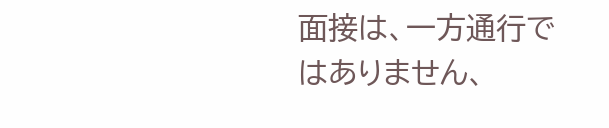面接は、一方通行ではありません、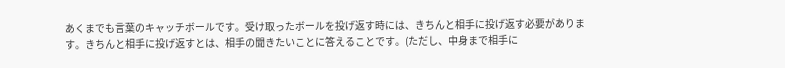あくまでも言葉のキャッチボールです。受け取ったボールを投げ返す時には、きちんと相手に投げ返す必要があります。きちんと相手に投げ返すとは、相手の聞きたいことに答えることです。(ただし、中身まで相手に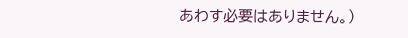あわす必要はありません。)